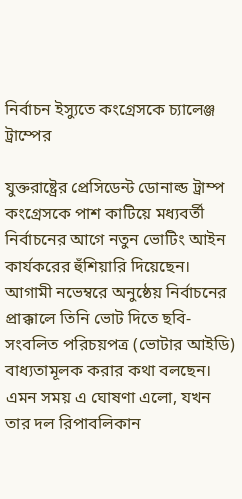নির্বাচন ইস্যুতে কংগ্রেসকে চ্যালেঞ্জ ট্রাম্পের

যুক্তরাষ্ট্রের প্রেসিডেন্ট ডোনাল্ড ট্রাম্প কংগ্রেসকে পাশ কাটিয়ে মধ্যবর্তী নির্বাচনের আগে নতুন ভোটিং আইন কার্যকরের হুঁশিয়ারি দিয়েছেন। আগামী নভেম্বরে অনুষ্ঠেয় নির্বাচনের প্রাক্কালে তিনি ভোট দিতে ছবি-সংবলিত পরিচয়পত্র (ভোটার আইডি) বাধ্যতামূলক করার কথা বলছেন। এমন সময় এ ঘোষণা এলো, যখন তার দল রিপাবলিকান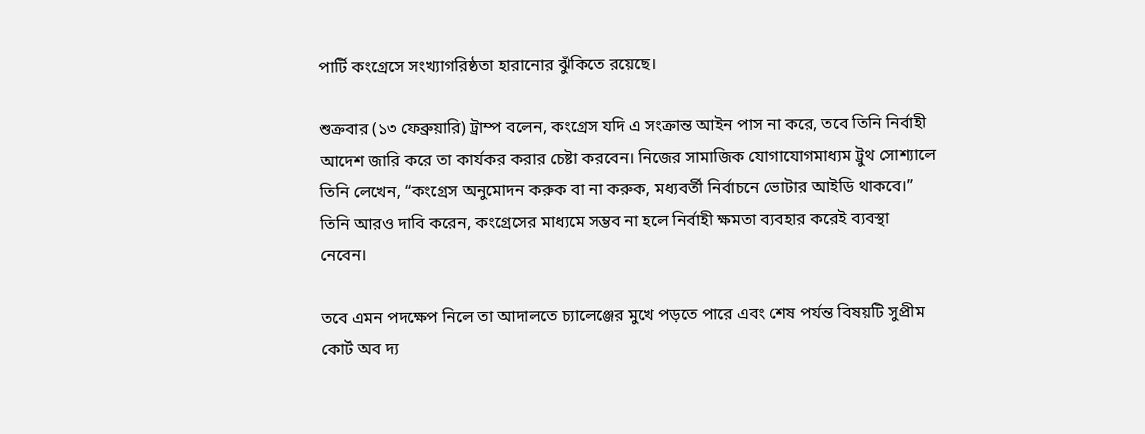পার্টি কংগ্রেসে সংখ্যাগরিষ্ঠতা হারানোর ঝুঁকিতে রয়েছে।

শুক্রবার (১৩ ফেব্রুয়ারি) ট্রাম্প বলেন, কংগ্রেস যদি এ সংক্রান্ত আইন পাস না করে, তবে তিনি নির্বাহী আদেশ জারি করে তা কার্যকর করার চেষ্টা করবেন। নিজের সামাজিক যোগাযোগমাধ্যম ট্রুথ সোশ্যালে তিনি লেখেন, “কংগ্রেস অনুমোদন করুক বা না করুক, মধ্যবর্তী নির্বাচনে ভোটার আইডি থাকবে।” তিনি আরও দাবি করেন, কংগ্রেসের মাধ্যমে সম্ভব না হলে নির্বাহী ক্ষমতা ব্যবহার করেই ব্যবস্থা নেবেন।

তবে এমন পদক্ষেপ নিলে তা আদালতে চ্যালেঞ্জের মুখে পড়তে পারে এবং শেষ পর্যন্ত বিষয়টি সুপ্রীম কোর্ট অব দ্য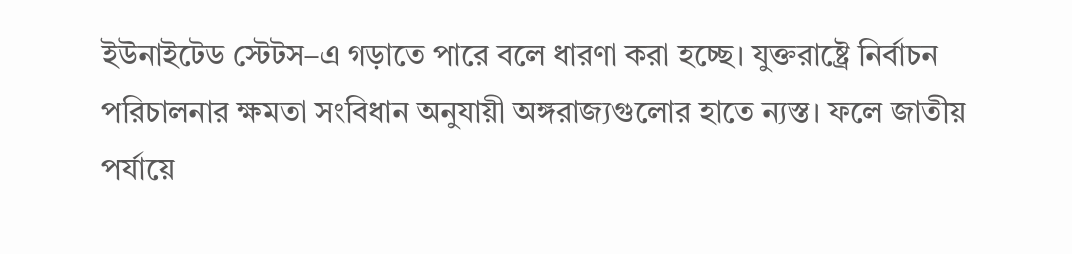ইউনাইটেড স্টেটস–এ গড়াতে পারে বলে ধারণা করা হচ্ছে। যুক্তরাষ্ট্রে নির্বাচন পরিচালনার ক্ষমতা সংবিধান অনুযায়ী অঙ্গরাজ্যগুলোর হাতে ন্যস্ত। ফলে জাতীয় পর্যায়ে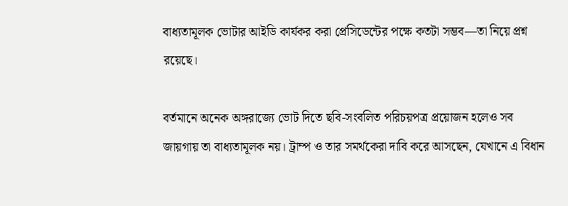বাধ্যতামূলক ভোটার আইডি কার্যকর করা প্রেসিডেন্টের পক্ষে কতটা সম্ভব—তা নিয়ে প্রশ্ন রয়েছে।

বর্তমানে অনেক অঙ্গরাজ্যে ভোট দিতে ছবি-সংবলিত পরিচয়পত্র প্রয়োজন হলেও সব জায়গায় তা বাধ্যতামূলক নয়। ট্রাম্প ও তার সমর্থকেরা দাবি করে আসছেন, যেখানে এ বিধান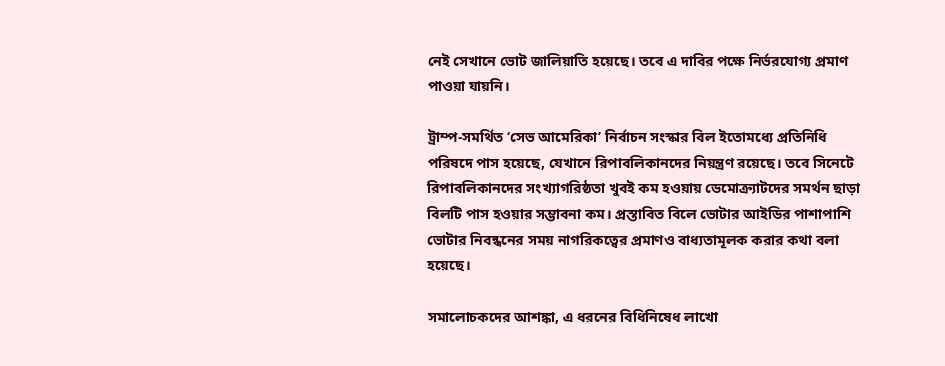নেই সেখানে ভোট জালিয়াতি হয়েছে। তবে এ দাবির পক্ষে নির্ভরযোগ্য প্রমাণ পাওয়া যায়নি।

ট্রাম্প-সমর্থিত ‘সেভ আমেরিকা’ নির্বাচন সংস্কার বিল ইতোমধ্যে প্রতিনিধি পরিষদে পাস হয়েছে, যেখানে রিপাবলিকানদের নিয়ন্ত্রণ রয়েছে। তবে সিনেটে রিপাবলিকানদের সংখ্যাগরিষ্ঠতা খুবই কম হওয়ায় ডেমোক্র্যাটদের সমর্থন ছাড়া বিলটি পাস হওয়ার সম্ভাবনা কম। প্রস্তাবিত বিলে ভোটার আইডির পাশাপাশি ভোটার নিবন্ধনের সময় নাগরিকত্বের প্রমাণও বাধ্যতামূলক করার কথা বলা হয়েছে।

সমালোচকদের আশঙ্কা, এ ধরনের বিধিনিষেধ লাখো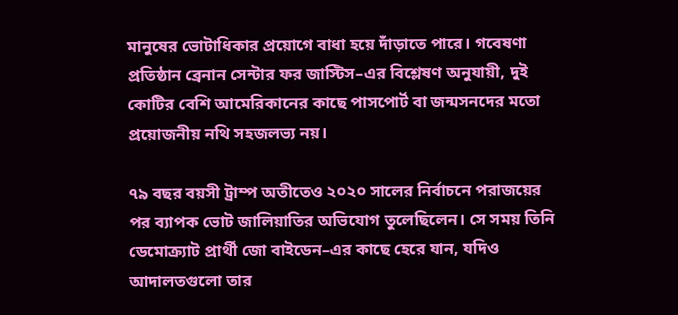মানুষের ভোটাধিকার প্রয়োগে বাধা হয়ে দাঁড়াতে পারে। গবেষণা প্রতিষ্ঠান ব্রেনান সেন্টার ফর জাস্টিস–এর বিশ্লেষণ অনুযায়ী, দুই কোটির বেশি আমেরিকানের কাছে পাসপোর্ট বা জন্মসনদের মতো প্রয়োজনীয় নথি সহজলভ্য নয়।

৭৯ বছর বয়সী ট্রাম্প অতীতেও ২০২০ সালের নির্বাচনে পরাজয়ের পর ব্যাপক ভোট জালিয়াতির অভিযোগ তুলেছিলেন। সে সময় তিনি ডেমোক্র্যাট প্রার্থী জো বাইডেন–এর কাছে হেরে যান, যদিও আদালতগুলো তার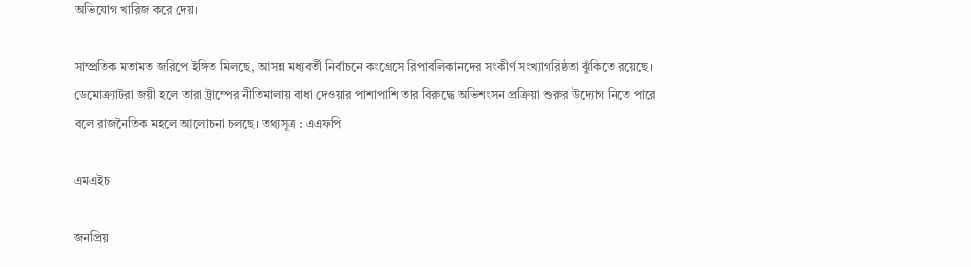অভিযোগ খারিজ করে দেয়।

সাম্প্রতিক মতামত জরিপে ইঙ্গিত মিলছে, আসন্ন মধ্যবর্তী নির্বাচনে কংগ্রেসে রিপাবলিকানদের সংকীর্ণ সংখ্যাগরিষ্ঠতা ঝুঁকিতে রয়েছে। ডেমোক্র্যাটরা জয়ী হলে তারা ট্রাম্পের নীতিমালায় বাধা দেওয়ার পাশাপাশি তার বিরুদ্ধে অভিশংসন প্রক্রিয়া শুরুর উদ্যোগ নিতে পারে বলে রাজনৈতিক মহলে আলোচনা চলছে। তথ্যসূত্র : এএফপি

এমএইচ

জনপ্রিয়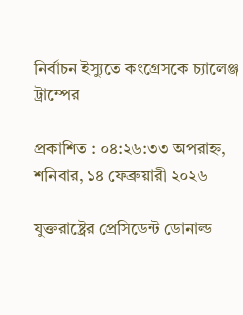নির্বাচন ইস্যুতে কংগ্রেসকে চ্যালেঞ্জ ট্রাম্পের

প্রকাশিত : ০৪:২৬:৩৩ অপরাহ্ন, শনিবার, ১৪ ফেব্রুয়ারী ২০২৬

যুক্তরাষ্ট্রের প্রেসিডেন্ট ডোনাল্ড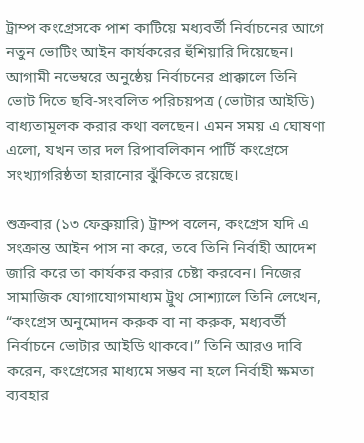ট্রাম্প কংগ্রেসকে পাশ কাটিয়ে মধ্যবর্তী নির্বাচনের আগে নতুন ভোটিং আইন কার্যকরের হুঁশিয়ারি দিয়েছেন। আগামী নভেম্বরে অনুষ্ঠেয় নির্বাচনের প্রাক্কালে তিনি ভোট দিতে ছবি-সংবলিত পরিচয়পত্র (ভোটার আইডি) বাধ্যতামূলক করার কথা বলছেন। এমন সময় এ ঘোষণা এলো, যখন তার দল রিপাবলিকান পার্টি কংগ্রেসে সংখ্যাগরিষ্ঠতা হারানোর ঝুঁকিতে রয়েছে।

শুক্রবার (১৩ ফেব্রুয়ারি) ট্রাম্প বলেন, কংগ্রেস যদি এ সংক্রান্ত আইন পাস না করে, তবে তিনি নির্বাহী আদেশ জারি করে তা কার্যকর করার চেষ্টা করবেন। নিজের সামাজিক যোগাযোগমাধ্যম ট্রুথ সোশ্যালে তিনি লেখেন, “কংগ্রেস অনুমোদন করুক বা না করুক, মধ্যবর্তী নির্বাচনে ভোটার আইডি থাকবে।” তিনি আরও দাবি করেন, কংগ্রেসের মাধ্যমে সম্ভব না হলে নির্বাহী ক্ষমতা ব্যবহার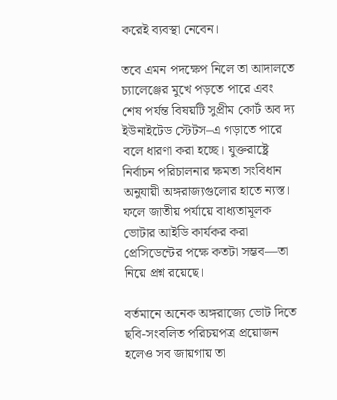করেই ব্যবস্থা নেবেন।

তবে এমন পদক্ষেপ নিলে তা আদালতে চ্যালেঞ্জের মুখে পড়তে পারে এবং শেষ পর্যন্ত বিষয়টি সুপ্রীম কোর্ট অব দ্য ইউনাইটেড স্টেটস–এ গড়াতে পারে বলে ধারণা করা হচ্ছে। যুক্তরাষ্ট্রে নির্বাচন পরিচালনার ক্ষমতা সংবিধান অনুযায়ী অঙ্গরাজ্যগুলোর হাতে ন্যস্ত। ফলে জাতীয় পর্যায়ে বাধ্যতামূলক ভোটার আইডি কার্যকর করা প্রেসিডেন্টের পক্ষে কতটা সম্ভব—তা নিয়ে প্রশ্ন রয়েছে।

বর্তমানে অনেক অঙ্গরাজ্যে ভোট দিতে ছবি-সংবলিত পরিচয়পত্র প্রয়োজন হলেও সব জায়গায় তা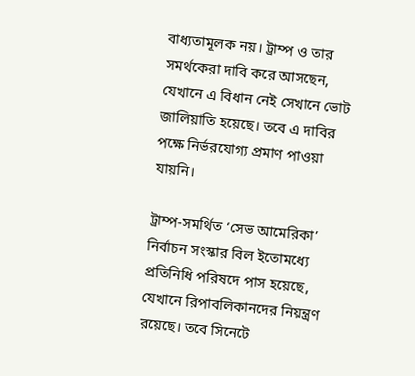বাধ্যতামূলক নয়। ট্রাম্প ও তার সমর্থকেরা দাবি করে আসছেন, যেখানে এ বিধান নেই সেখানে ভোট জালিয়াতি হয়েছে। তবে এ দাবির পক্ষে নির্ভরযোগ্য প্রমাণ পাওয়া যায়নি।

ট্রাম্প-সমর্থিত ‘সেভ আমেরিকা’ নির্বাচন সংস্কার বিল ইতোমধ্যে প্রতিনিধি পরিষদে পাস হয়েছে, যেখানে রিপাবলিকানদের নিয়ন্ত্রণ রয়েছে। তবে সিনেটে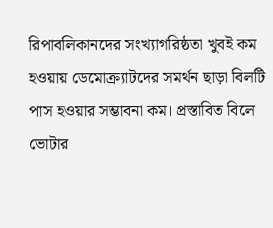রিপাবলিকানদের সংখ্যাগরিষ্ঠতা খুবই কম হওয়ায় ডেমোক্র্যাটদের সমর্থন ছাড়া বিলটি পাস হওয়ার সম্ভাবনা কম। প্রস্তাবিত বিলে ভোটার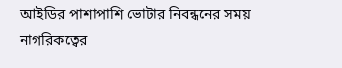আইডির পাশাপাশি ভোটার নিবন্ধনের সময় নাগরিকত্বের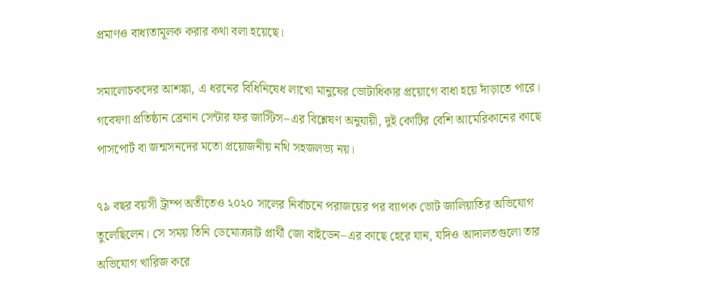প্রমাণও বাধ্যতামূলক করার কথা বলা হয়েছে।

সমালোচকদের আশঙ্কা, এ ধরনের বিধিনিষেধ লাখো মানুষের ভোটাধিকার প্রয়োগে বাধা হয়ে দাঁড়াতে পারে। গবেষণা প্রতিষ্ঠান ব্রেনান সেন্টার ফর জাস্টিস–এর বিশ্লেষণ অনুযায়ী, দুই কোটির বেশি আমেরিকানের কাছে পাসপোর্ট বা জন্মসনদের মতো প্রয়োজনীয় নথি সহজলভ্য নয়।

৭৯ বছর বয়সী ট্রাম্প অতীতেও ২০২০ সালের নির্বাচনে পরাজয়ের পর ব্যাপক ভোট জালিয়াতির অভিযোগ তুলেছিলেন। সে সময় তিনি ডেমোক্র্যাট প্রার্থী জো বাইডেন–এর কাছে হেরে যান, যদিও আদালতগুলো তার অভিযোগ খারিজ করে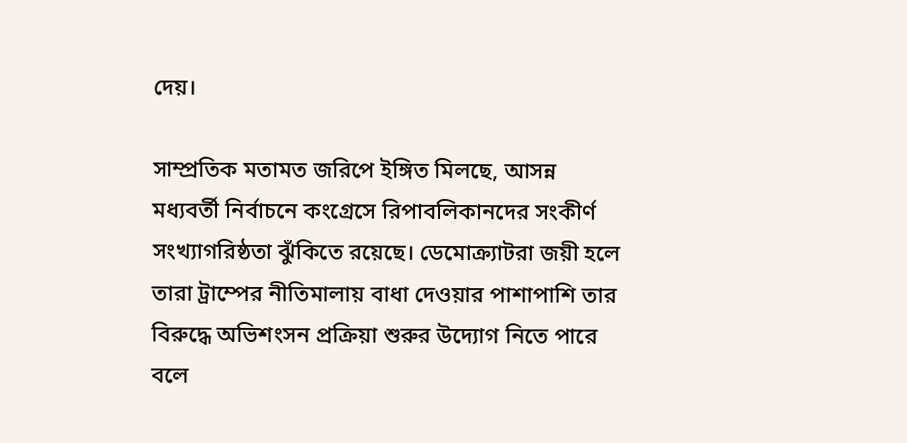দেয়।

সাম্প্রতিক মতামত জরিপে ইঙ্গিত মিলছে, আসন্ন মধ্যবর্তী নির্বাচনে কংগ্রেসে রিপাবলিকানদের সংকীর্ণ সংখ্যাগরিষ্ঠতা ঝুঁকিতে রয়েছে। ডেমোক্র্যাটরা জয়ী হলে তারা ট্রাম্পের নীতিমালায় বাধা দেওয়ার পাশাপাশি তার বিরুদ্ধে অভিশংসন প্রক্রিয়া শুরুর উদ্যোগ নিতে পারে বলে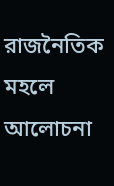রাজনৈতিক মহলে আলোচনা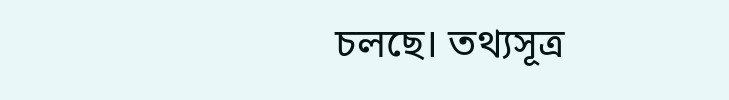চলছে। তথ্যসূত্র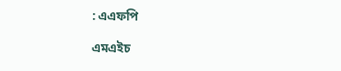: এএফপি

এমএইচ